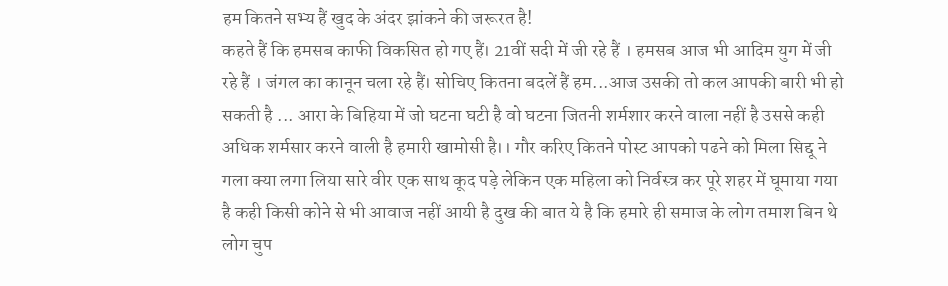हम कितने सभ्य हैं खुद के अंदर झांकने की जरूरत है!
कहते हैं कि हमसब काफी विकसित हो गए हैं। 21वीं सदी में जी रहे हैं । हमसब आज भी आदिम युग में जी रहे हैं । जंगल का कानून चला रहे हैं। सोचिए कितना बदलें हैं हम...आज उसकी तो कल आपकी बारी भी हो सकती है ... आरा के बिहिया में जो घटना घटी है वो घटना जितनी शर्मशार करने वाला नहीं है उससे कही अधिक शर्मसार करने वाली है हमारी खामोसी है।। गौर करिए कितने पोस्ट आपको पढने को मिला सिद्दू ने गला क्या लगा लिया सारे वीर एक साथ कूद पड़े लेकिन एक महिला को निर्वस्त्र कर पूरे शहर में घूमाया गया है कही किसी कोने से भी आवाज नहीं आयी है दुख की बात ये है कि हमारे ही समाज के लोग तमाश बिन थे लोग चुप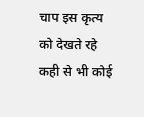चाप इस कृत्य को देखते रहे कही से भी कोई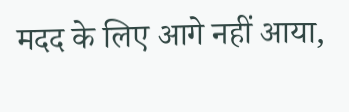मदद के लिए आगे नहीं आया,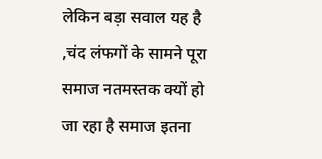लेकिन बड़ा सवाल यह है ,चंद लंफगों के सामने पूरा समाज नतमस्तक क्यों हो जा रहा है समाज इतना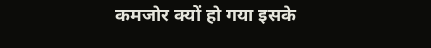कमजोर क्यों हो गया इसके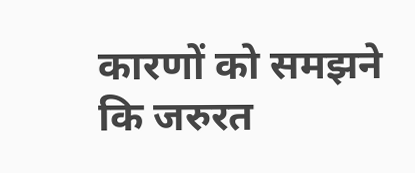कारणों को समझने कि जरुरत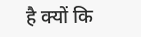है क्यों कि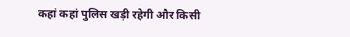कहां कहां पुलिस खड़ी रहेगी और किसी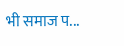भी समाज प...